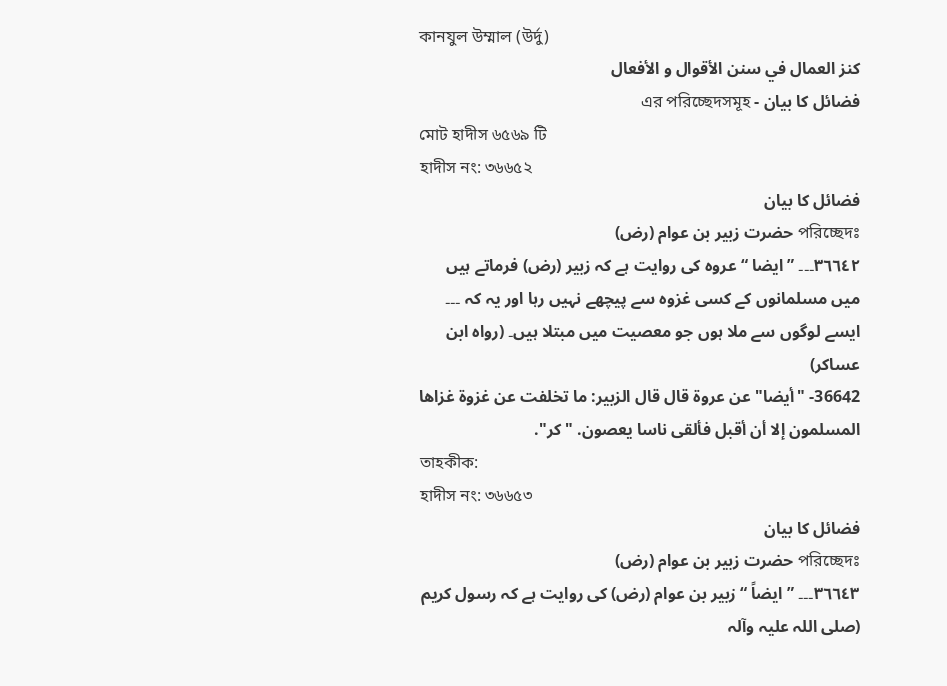কানযুল উম্মাল (উর্দু)
كنز العمال في سنن الأقوال و الأفعال
فضائل کا بیان - এর পরিচ্ছেদসমূহ
মোট হাদীস ৬৫৬৯ টি
হাদীস নং: ৩৬৬৫২
فضائل کا بیان
পরিচ্ছেদঃ حضرت زبیر بن عوام (رض)
٣٦٦٤٢۔۔۔ ” ایضا “ عروہ کی روایت ہے کہ زبیر (رض) فرماتے ہیں میں مسلمانوں کے کسی غزوہ سے پیچھے نہیں رہا اور یہ کہ ۔۔۔ ایسے لوگوں سے ملا ہوں جو معصیت میں مبتلا ہیں۔ (رواہ ابن عساکر)
36642- "أيضا" عن عروة قال قال الزبير: ما تخلفت عن غزوة غزاها المسلمون إلا أن أقبل فألقى ناسا يعصون. "كر".
তাহকীক:
হাদীস নং: ৩৬৬৫৩
فضائل کا بیان
পরিচ্ছেদঃ حضرت زبیر بن عوام (رض)
٣٦٦٤٣۔۔۔ ” ایضاً “ زبیر بن عوام (رض) کی روایت ہے کہ رسول کریم (صلی اللہ علیہ وآلہ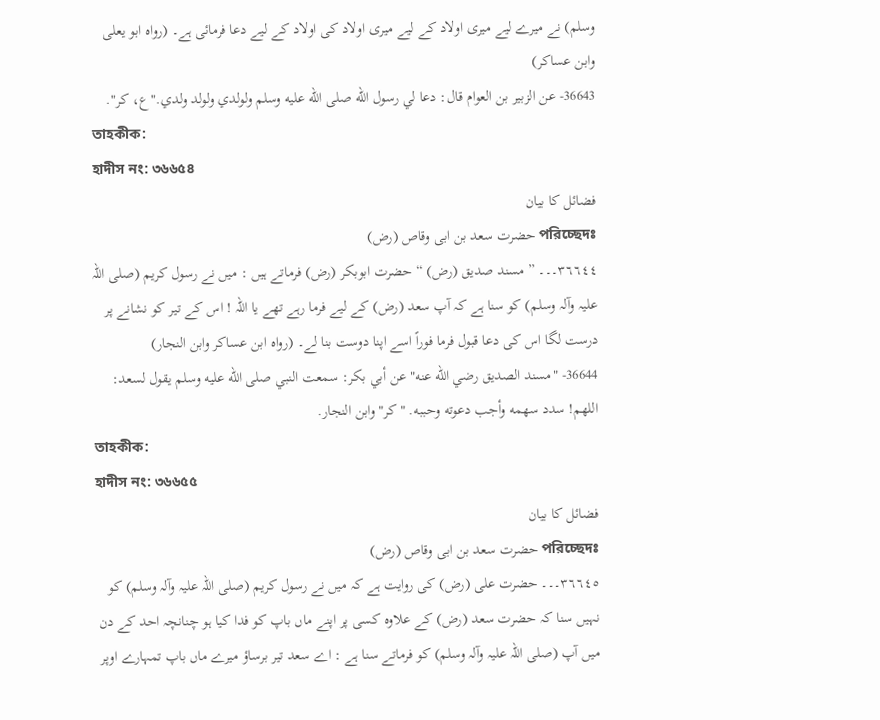وسلم) نے میرے لیے میری اولاد کے لیے میری اولاد کی اولاد کے لیے دعا فرمائی ہے۔ (رواہ ابو یعلی وابن عساکر)
36643- عن الزبير بن العوام قال: دعا لي رسول الله صلى الله عليه وسلم ولولدي ولولد ولدي."ع، كر".
তাহকীক:
হাদীস নং: ৩৬৬৫৪
فضائل کا بیان
পরিচ্ছেদঃ حضرت سعد بن ابی وقاص (رض)
٣٦٦٤٤۔۔۔ ” مسند صدیق (رض) “ حضرت ابوبکر (رض) فرماتے ہیں : میں نے رسول کریم (صلی اللہ علیہ وآلہ وسلم) کو سنا ہے کہ آپ سعد (رض) کے لیے فرما رہے تھے یا اللہ ! اس کے تیر کو نشانے پر درست لگا اس کی دعا قبول فرما فوراً اسے اپنا دوست بنا لے۔ (رواہ ابن عساکر وابن النجار)
36644- "مسند الصديق رضي الله عنه" عن أبي بكر: سمعت النبي صلى الله عليه وسلم يقول لسعد: اللهم! سدد سهمه وأجب دعوته وحببه. "كر" وابن النجار.
তাহকীক:
হাদীস নং: ৩৬৬৫৫
فضائل کا بیان
পরিচ্ছেদঃ حضرت سعد بن ابی وقاص (رض)
٣٦٦٤٥۔۔۔ حضرت علی (رض) کی روایت ہے کہ میں نے رسول کریم (صلی اللہ علیہ وآلہ وسلم) کو نہیں سنا کہ حضرت سعد (رض) کے علاوہ کسی پر اپنے ماں باپ کو فدا کیا ہو چنانچہ احد کے دن میں آپ (صلی اللہ علیہ وآلہ وسلم) کو فرماتے سنا ہے : اے سعد تیر برساؤ میرے ماں باپ تمہارے اوپر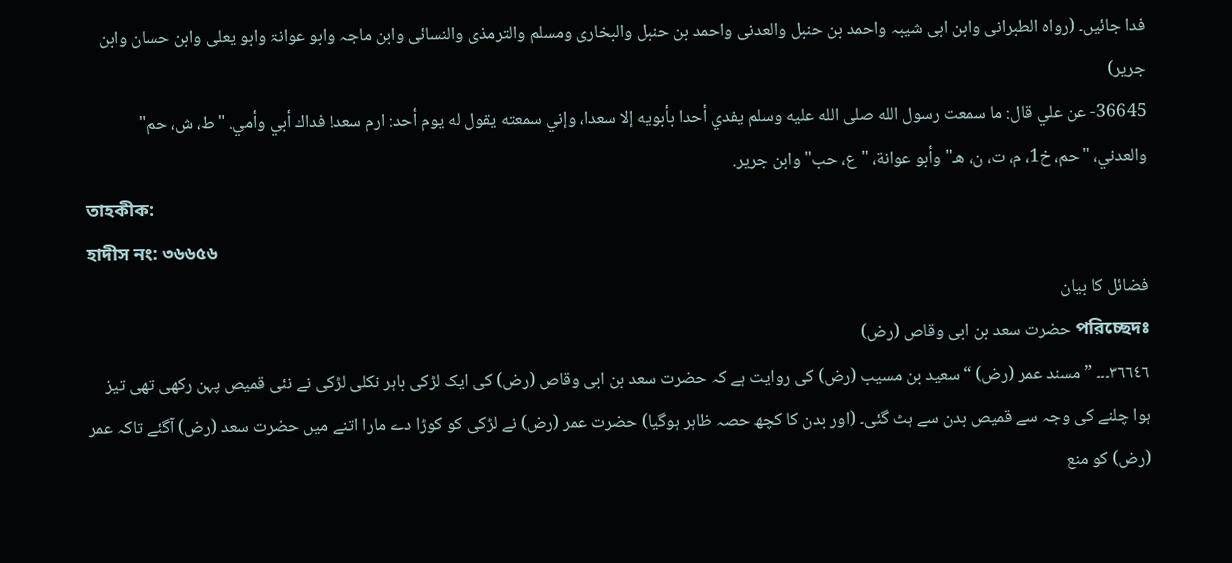فدا جائیں۔ (رواہ الطبرانی وابن ابی شیبہ واحمد بن حنبل والعدنی واحمد بن حنبل والبخاری ومسلم والترمذی والنسائی وابن ماجہ وابو عوانۃ وابو یعلی وابن حسان وابن جریر)
36645- عن علي قال: ما سمعت رسول الله صلى الله عليه وسلم يفدي أحدا بأبويه إلا سعدا، وإني سمعته يقول له يوم أحد: ارم سعد! فداك أبي وأمي. "ط، ش، حم" والعدني، "حم، خ1، م، ت، ن، هـ"وأبو عوانة، "ع، حب" وابن جرير.
তাহকীক:
হাদীস নং: ৩৬৬৫৬
فضائل کا بیان
পরিচ্ছেদঃ حضرت سعد بن ابی وقاص (رض)
٣٦٦٤٦۔۔۔ ” مسند عمر (رض) “ سعید بن مسیب (رض) کی روایت ہے کہ حضرت سعد بن ابی وقاص (رض) کی ایک لڑکی باہر نکلی لڑکی نے نئی قمیص پہن رکھی تھی تیز ہوا چلنے کی وجہ سے قمیص بدن سے ہٹ گئی۔ (اور بدن کا کچھ حصہ ظاہر ہوگیا) حضرت عمر (رض) نے لڑکی کو کوڑا دے مارا اتنے میں حضرت سعد (رض) آگئے تاکہ عمر (رض) کو منع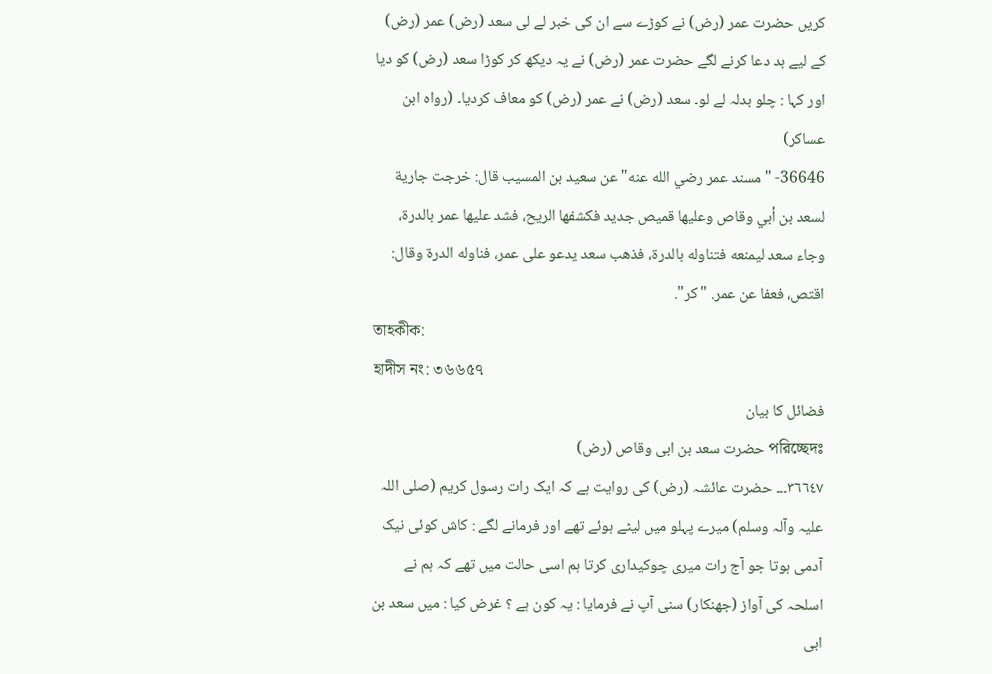کریں حضرت عمر (رض) نے کوڑے سے ان کی خبر لے لی سعد (رض) عمر (رض) کے لیے بد دعا کرنے لگے حضرت عمر (رض) نے یہ دیکھ کر کوڑا سعد (رض) کو دیا اور کہا : چلو بدلہ لے لو۔ سعد (رض) نے عمر (رض) کو معاف کردیا۔ (رواہ ابن عساکر)
36646- "مسند عمر رضي الله عنه" عن سعيد بن المسيب قال: خرجت جارية لسعد بن أبي وقاص وعليها قميص جديد فكشفها الريح، فشد عليها عمر بالدرة، وجاء سعد ليمنعه فتناوله بالدرة، فذهب سعد يدعو على عمر، فناوله الدرة وقال: اقتص، فعفا عن عمر. "كر".
তাহকীক:
হাদীস নং: ৩৬৬৫৭
فضائل کا بیان
পরিচ্ছেদঃ حضرت سعد بن ابی وقاص (رض)
٣٦٦٤٧۔۔۔ حضرت عائشہ (رض) کی روایت ہے کہ ایک رات رسول کریم (صلی اللہ علیہ وآلہ وسلم) میرے پہلو میں لیٹے ہوئے تھے اور فرمانے لگے : کاش کوئی نیک آدمی ہوتا جو آج رات میری چوکیداری کرتا ہم اسی حالت میں تھے کہ ہم نے اسلحہ کی آواز (جھنکار) سنی آپ نے فرمایا : یہ کون ہے ؟ غرض کیا : میں سعد بن ابی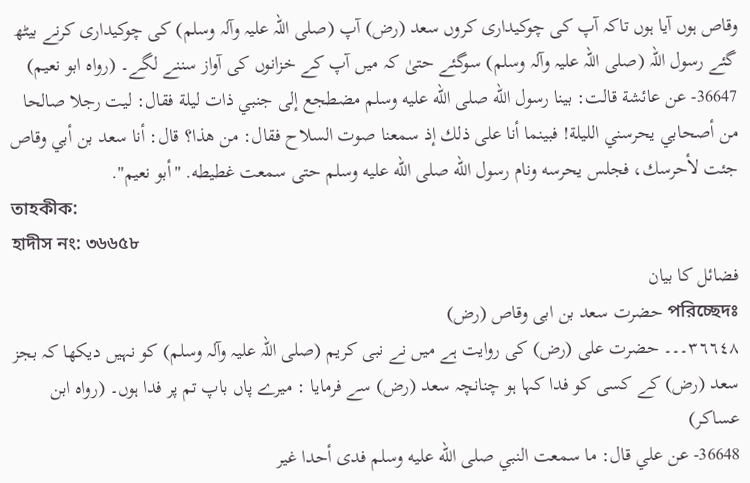وقاص ہوں آیا ہوں تاکہ آپ کی چوکیداری کروں سعد (رض) آپ (صلی اللہ علیہ وآلہ وسلم) کی چوکیداری کرنے بیٹھ گئے رسول اللہ (صلی اللہ علیہ وآلہ وسلم) سوگئے حتیٰ کہ میں آپ کے خزانوں کی آواز سننے لگے۔ (رواہ ابو نعیم)
36647- عن عائشة قالت: بينا رسول الله صلى الله عليه وسلم مضطجع إلى جنبي ذات ليلة فقال: ليت رجلا صالحا من أصحابي يحرسني الليلة! فبينما أنا على ذلك إذ سمعنا صوت السلاح فقال: من هذا؟ قال: أنا سعد بن أبي وقاص جئت لأحرسك، فجلس يحرسه ونام رسول الله صلى الله عليه وسلم حتى سمعت غطيطه. "أبو نعيم".
তাহকীক:
হাদীস নং: ৩৬৬৫৮
فضائل کا بیان
পরিচ্ছেদঃ حضرت سعد بن ابی وقاص (رض)
٣٦٦٤٨۔۔۔ حضرت علی (رض) کی روایت ہے میں نے نبی کریم (صلی اللہ علیہ وآلہ وسلم) کو نہیں دیکھا کہ بجز سعد (رض) کے کسی کو فدا کہا ہو چنانچہ سعد (رض) سے فرمایا : میرے پاں باپ تم پر فدا ہوں۔ (رواہ ابن عساکر)
36648- عن علي قال: ما سمعت النبي صلى الله عليه وسلم فدى أحدا غير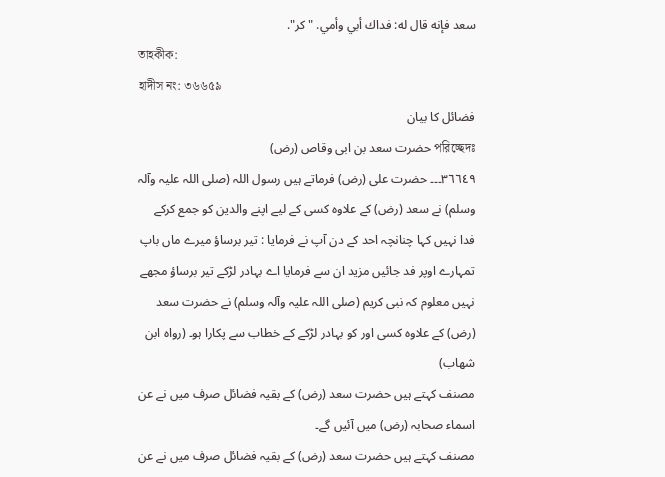سعد فإنه قال له: فداك أبي وأمي. "كر".
তাহকীক:
হাদীস নং: ৩৬৬৫৯
فضائل کا بیان
পরিচ্ছেদঃ حضرت سعد بن ابی وقاص (رض)
٣٦٦٤٩۔۔۔ حضرت علی (رض) فرماتے ہیں رسول اللہ (صلی اللہ علیہ وآلہ وسلم) نے سعد (رض) کے علاوہ کسی کے لیے اپنے والدین کو جمع کرکے فدا نہیں کہا چنانچہ احد کے دن آپ نے فرمایا : تیر برساؤ میرے ماں باپ تمہارے اوپر فد جائیں مزید ان سے فرمایا اے بہادر لڑکے تیر برساؤ مجھے نہیں معلوم کہ نبی کریم (صلی اللہ علیہ وآلہ وسلم) نے حضرت سعد (رض) کے علاوہ کسی اور کو بہادر لڑکے کے خطاب سے پکارا ہو۔ (رواہ ابن شھاب)
مصنف کہتے ہیں حضرت سعد (رض) کے بقیہ فضائل صرف میں نے عن اسماء صحابہ (رض) میں آئیں گے۔
مصنف کہتے ہیں حضرت سعد (رض) کے بقیہ فضائل صرف میں نے عن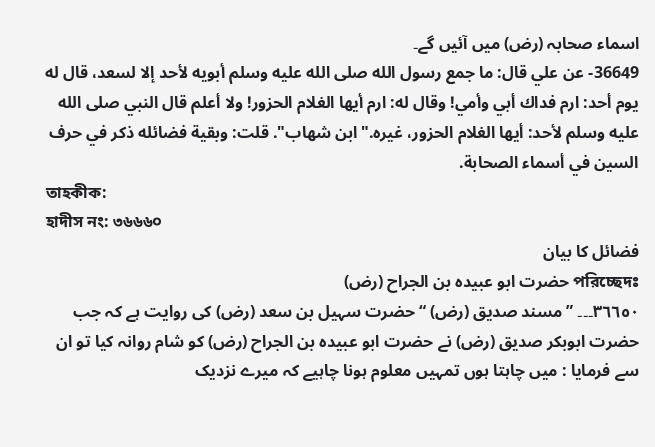اسماء صحابہ (رض) میں آئیں گے۔
36649- عن علي قال: ما جمع رسول الله صلى الله عليه وسلم أبويه لأحد إلا لسعد، قال له يوم أحد: ارم فداك أبي وأمي! وقال له: ارم أيها الغلام الحزور! ولا أعلم قال النبي صلى الله عليه وسلم لأحد: أيها الغلام الحزور، غيره."ابن شهاب". قلت: وبقية فضائله ذكر في حرف السين في أسماء الصحابة.
তাহকীক:
হাদীস নং: ৩৬৬৬০
فضائل کا بیان
পরিচ্ছেদঃ حضرت ابو عبیدہ بن الجراح (رض)
٣٦٦٥٠۔۔۔ ” مسند صدیق (رض) “ حضرت سہیل بن سعد (رض) کی روایت ہے کہ جب حضرت ابوبکر صدیق (رض) نے حضرت ابو عبیدہ بن الجراح (رض) کو شام روانہ کیا تو ان سے فرمایا : میں چاہتا ہوں تمہیں معلوم ہونا چاہیے کہ میرے نزدیک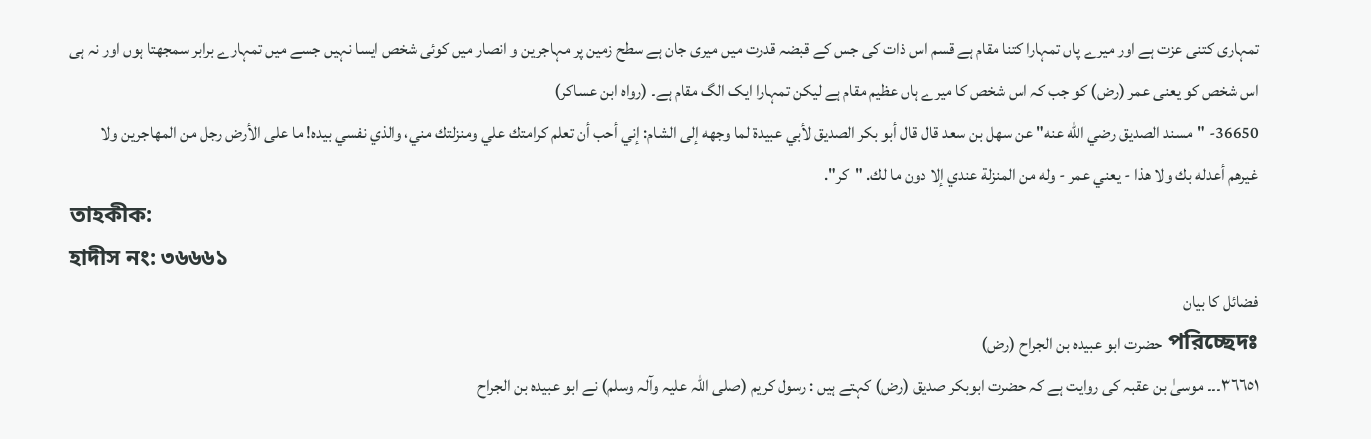تمہاری کتنی عزت ہے اور میرے پاں تمہارا کتنا مقام ہے قسم اس ذات کی جس کے قبضہ قدرت میں میری جان ہے سطح زمین پر مہاجرین و انصار میں کوئی شخص ایسا نہیں جسے میں تمہارے برابر سمجھتا ہوں اور نہ ہی اس شخص کو یعنی عمر (رض) کو جب کہ اس شخص کا میرے ہاں عظیم مقام ہے لیکن تمہارا ایک الگ مقام ہے۔ (رواہ ابن عساکر)
36650- "مسند الصديق رضي الله عنه" عن سهل بن سعد قال قال أبو بكر الصديق لأبي عبيدة لما وجهه إلى الشام: إني أحب أن تعلم كرامتك علي ومنزلتك مني، والذي نفسي بيده! ما على الأرض رجل من المهاجرين ولا غيرهم أعدله بك ولا هذا - يعني عمر - وله من المنزلة عندي إلا دون ما لك. "كر".
তাহকীক:
হাদীস নং: ৩৬৬৬১
فضائل کا بیان
পরিচ্ছেদঃ حضرت ابو عبیدہ بن الجراح (رض)
٣٦٦٥١۔۔۔ موسیٰ بن عقبہ کی روایت ہے کہ حضرت ابوبکر صدیق (رض) کہتے ہیں : رسول کریم (صلی اللہ علیہ وآلہ وسلم) نے ابو عبیدہ بن الجراح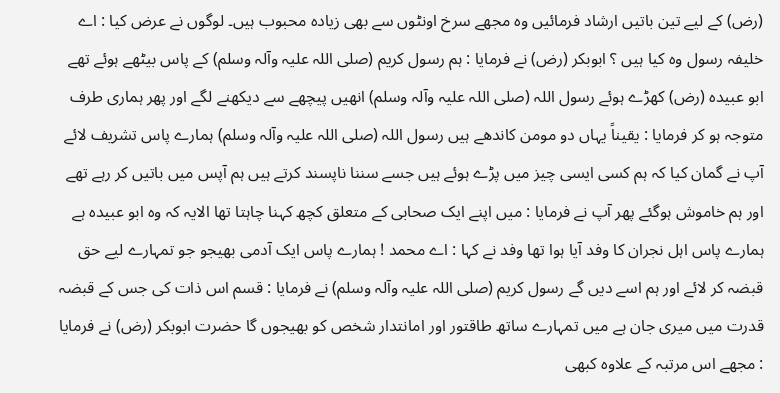(رض) کے لیے تین باتیں ارشاد فرمائیں وہ مجھے سرخ اونٹوں سے بھی زیادہ محبوب ہیں۔ لوگوں نے عرض کیا : اے خلیفہ رسول وہ کیا ہیں ؟ ابوبکر (رض) نے فرمایا : ہم رسول کریم (صلی اللہ علیہ وآلہ وسلم) کے پاس بیٹھے ہوئے تھے ابو عبیدہ (رض) کھڑے ہوئے رسول اللہ (صلی اللہ علیہ وآلہ وسلم) انھیں پیچھے سے دیکھنے لگے اور پھر ہماری طرف متوجہ ہو کر فرمایا : یقیناً یہاں دو مومن کاندھے ہیں رسول اللہ (صلی اللہ علیہ وآلہ وسلم) ہمارے پاس تشریف لائے آپ نے گمان کیا کہ ہم کسی ایسی چیز میں پڑے ہوئے ہیں جسے سننا ناپسند کرتے ہیں ہم آپس میں باتیں کر رہے تھے اور ہم خاموش ہوگئے پھر آپ نے فرمایا : میں اپنے ایک صحابی کے متعلق کچھ کہنا چاہتا تھا الایہ کہ وہ ابو عبیدہ ہے ہمارے پاس اہل نجران کا وفد آیا ہوا تھا وفد نے کہا : اے محمد ! ہمارے پاس ایک آدمی بھیجو جو تمہارے لیے حق قبضہ کر لائے اور ہم اسے دیں گے رسول کریم (صلی اللہ علیہ وآلہ وسلم) نے فرمایا : قسم اس ذات کی جس کے قبضہ قدرت میں میری جان ہے میں تمہارے ساتھ طاقتور اور امانتدار شخص کو بھیجوں گا حضرت ابوبکر (رض) نے فرمایا : مجھے اس مرتبہ کے علاوہ کبھی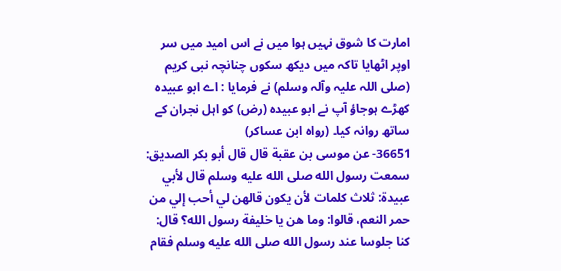امارت کا شوق نہیں ہوا میں نے اس امید میں سر اوپر اٹھایا تاکہ میں دیکھ سکوں چنانچہ نبی کریم (صلی اللہ علیہ وآلہ وسلم) نے فرمایا : اے ابو عبیدہ کھڑے ہوجاؤ آپ نے ابو عبیدہ (رض) کو اہل نجران کے ساتھ روانہ کیا۔ (رواہ ابن عساکر)
36651- عن موسى بن عقبة قال قال أبو بكر الصديق: سمعت رسول الله صلى الله عليه وسلم قال لأبي عبيدة: ثلاث كلمات لأن يكون قالهن لي أحب إلي من حمر النعم، قالوا: وما هن يا خليفة رسول الله؟ قال: كنا جلوسا عند رسول الله صلى الله عليه وسلم فقام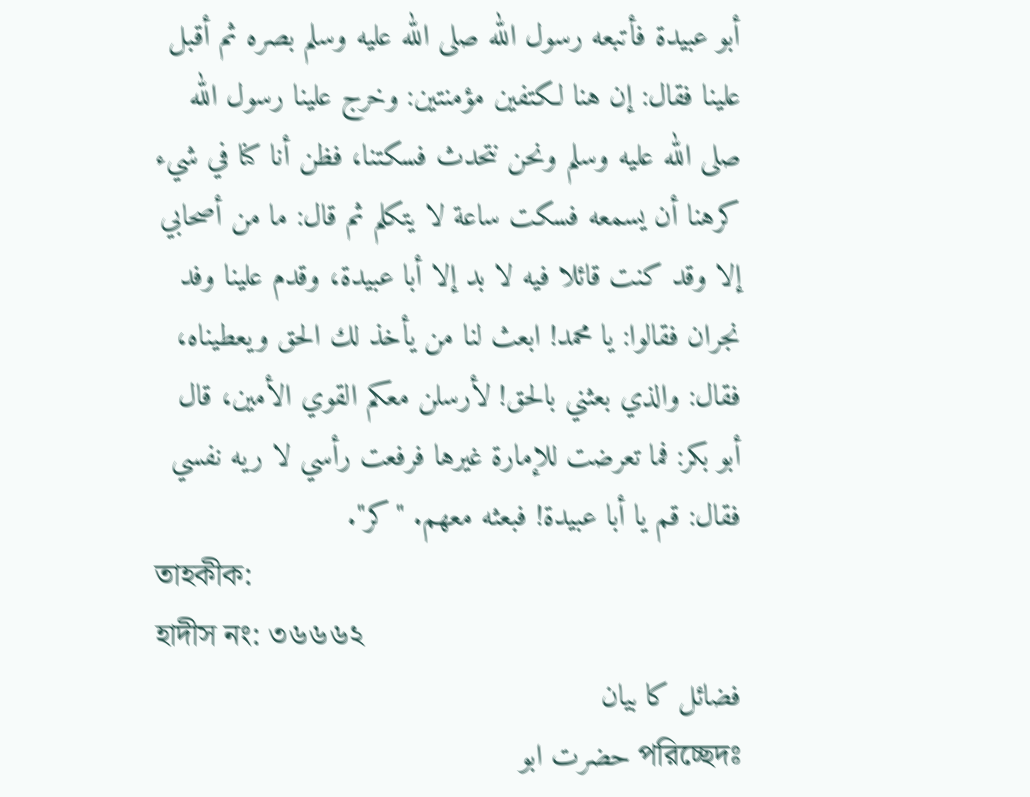أبو عبيدة فأتبعه رسول الله صلى الله عليه وسلم بصره ثم أقبل علينا فقال: إن هنا لكتفين مؤمنتين: وخرج علينا رسول الله صلى الله عليه وسلم ونحن نتحدث فسكتنا، فظن أنا كنا في شيء كرهنا أن يسمعه فسكت ساعة لا يتكلم ثم قال: ما من أصحابي إلا وقد كنت قائلا فيه لا بد إلا أبا عبيدة، وقدم علينا وفد نجران فقالوا: يا محمد! ابعث لنا من يأخذ لك الحق ويعطيناه، فقال: والذي بعثني بالحق! لأرسلن معكم القوي الأمين، قال أبو بكر: فما تعرضت للإمارة غيرها فرفعت رأسي لا ريه نفسي فقال: قم يا أبا عبيدة! فبعثه معهم. "كر".
তাহকীক:
হাদীস নং: ৩৬৬৬২
فضائل کا بیان
পরিচ্ছেদঃ حضرت ابو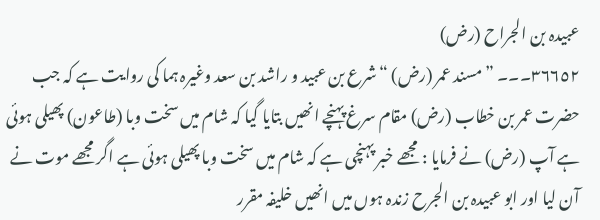عبیدہ بن الجراح (رض)
٣٦٦٥٢۔۔۔ ” مسند عمر (رض) “ شرع بن عبید و راشد بن سعد وغیرہ ہما کی روایت ہے کہ جب حضرت عمر بن خطاب (رض) مقام سرغ پہنچے انھیں بتایا گیا کہ شام میں سخت وبا (طاعون) پھیلی ہوئی ہے آپ (رض) نے فرمایا : مجھے خبر پہنچی ہے کہ شام میں سخت وبا پھیلی ہوئی ہے اگر مجھے موت نے آن لیا اور ابو عبیدہ بن الجرح زندہ ہوں میں انھیں خلیفہ مقرر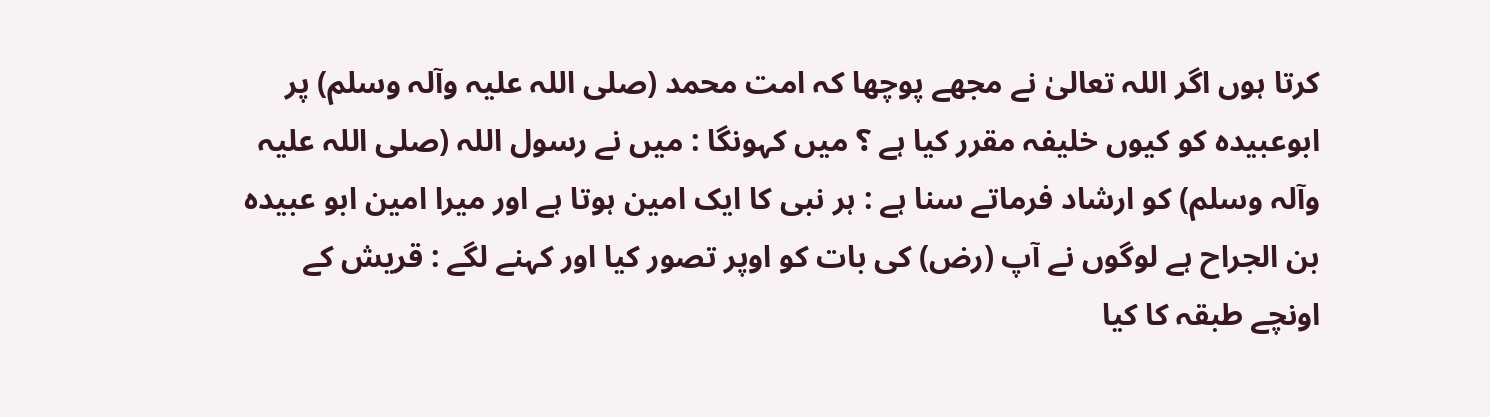کرتا ہوں اگر اللہ تعالیٰ نے مجھے پوچھا کہ امت محمد (صلی اللہ علیہ وآلہ وسلم) پر ابوعبیدہ کو کیوں خلیفہ مقرر کیا ہے ؟ میں کہونگا : میں نے رسول اللہ (صلی اللہ علیہ وآلہ وسلم) کو ارشاد فرماتے سنا ہے : ہر نبی کا ایک امین ہوتا ہے اور میرا امین ابو عبیدہ بن الجراح ہے لوگوں نے آپ (رض) کی بات کو اوپر تصور کیا اور کہنے لگے : قریش کے اونچے طبقہ کا کیا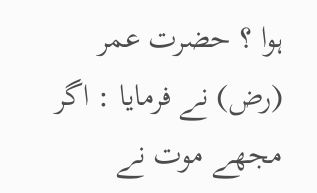ہوا ؟ حضرت عمر (رض) نے فرمایا : اگر مجھے موت نے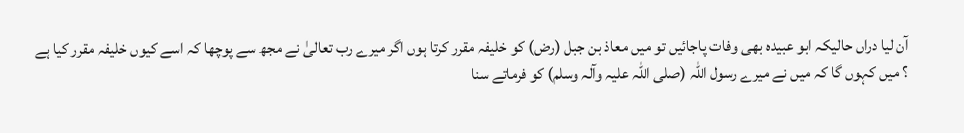آن لیا دراں حالیکہ ابو عبیدہ بھی وفات پاجائیں تو میں معاذ بن جبل (رض) کو خلیفہ مقرر کرتا ہوں اگر میرے رب تعالیٰ نے مجھ سے پوچھا کہ اسے کیوں خلیفہ مقرر کیا ہے ؟ میں کہوں گا کہ میں نے میرے رسول اللہ (صلی اللہ علیہ وآلہ وسلم) کو فرماتے سنا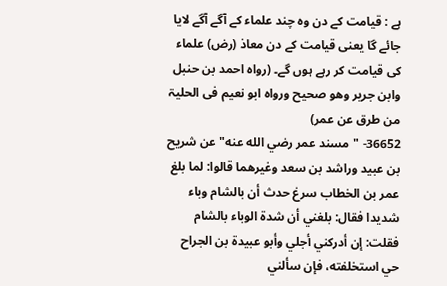ہے : قیامت کے دن وہ چند علماء کے آگے آگے لایا جائے گا یعنی قیامت کے دن معاذ (رض) علماء کی قیامت کر رہے ہوں گے۔ (رواہ احمد بن حنبل وابن جریر وھو صحیح ورواہ ابو نعیم فی الحلیۃ من طرق عن عمر)
36652- "مسند عمر رضي الله عنه" عن شريح بن عبيد وراشد بن سعد وغيرهما قالوا: لما بلغ عمر بن الخطاب سرغ حدث أن بالشام وباء شديدا فقال: بلغني أن شدة الوباء بالشام فقلت: إن أدركني أجلي وأبو عبيدة بن الجراح حي استخلفته، فإن سألني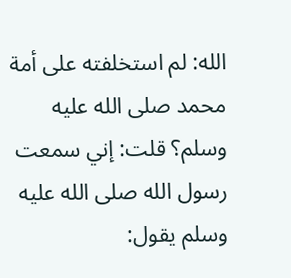الله: لم استخلفته على أمة محمد صلى الله عليه وسلم؟ قلت: إني سمعت رسول الله صلى الله عليه وسلم يقول: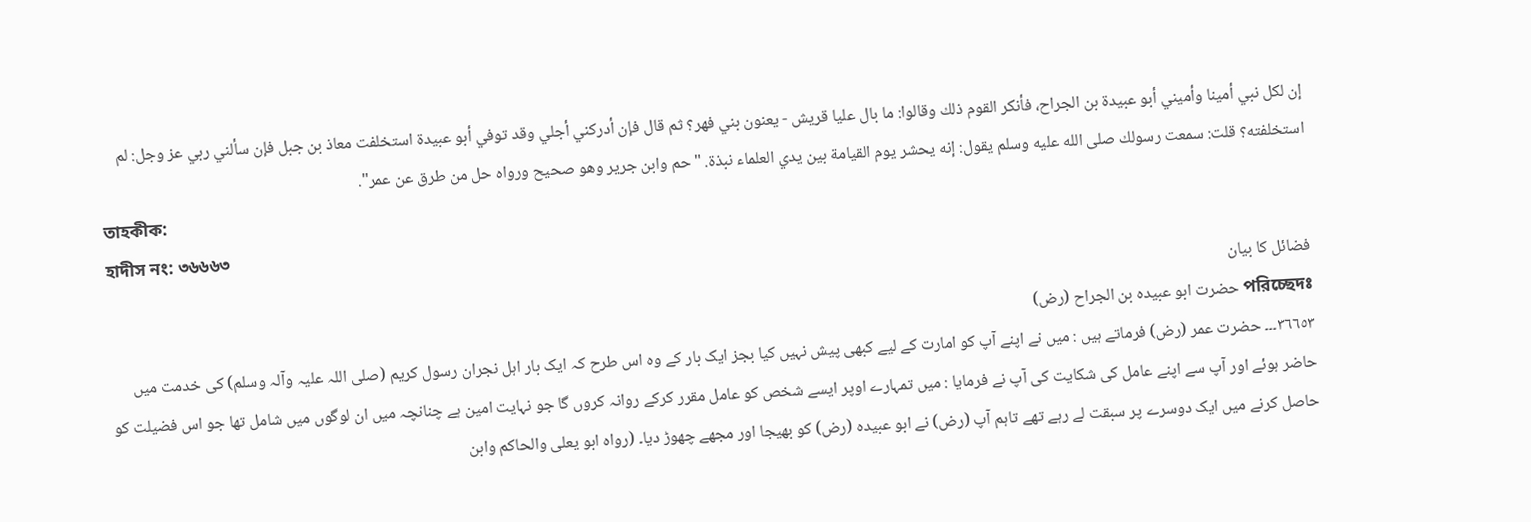إن لكل نبي أمينا وأميني أبو عبيدة بن الجراح، فأنكر القوم ذلك وقالوا: ما بال عليا قريش - يعنون بني فهر؟ ثم قال فإن أدركني أجلي وقد توفي أبو عبيدة استخلفت معاذ بن جبل فإن سألني ربي عز وجل: لم استخلفته؟ قلت: سمعت رسولك صلى الله عليه وسلم يقول: إنه يحشر يوم القيامة بين يدي العلماء نبذة. "حم وابن جرير وهو صحيح ورواه حل من طرق عن عمر".
তাহকীক:
হাদীস নং: ৩৬৬৬৩
فضائل کا بیان
পরিচ্ছেদঃ حضرت ابو عبیدہ بن الجراح (رض)
٣٦٦٥٣۔۔۔ حضرت عمر (رض) فرماتے ہیں : میں نے اپنے آپ کو امارت کے لیے کبھی پیش نہیں کیا بجز ایک بار کے وہ اس طرح کہ ایک بار اہل نجران رسول کریم (صلی اللہ علیہ وآلہ وسلم) کی خدمت میں حاضر ہوئے اور آپ سے اپنے عامل کی شکایت کی آپ نے فرمایا : میں تمہارے اوپر ایسے شخص کو عامل مقرر کرکے روانہ کروں گا جو نہایت امین ہے چنانچہ میں ان لوگوں میں شامل تھا جو اس فضیلت کو حاصل کرنے میں ایک دوسرے پر سبقت لے رہے تھے تاہم آپ (رض) نے ابو عبیدہ (رض) کو بھیجا اور مجھے چھوڑ دیا۔ (رواہ ابو یعلی والحاکم وابن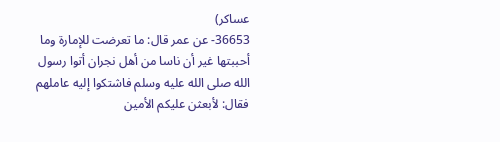عساکر)
36653- عن عمر قال: ما تعرضت للإمارة وما أحببتها غير أن ناسا من أهل نجران أتوا رسول الله صلى الله عليه وسلم فاشتكوا إليه عاملهم فقال: لأبعثن عليكم الأمين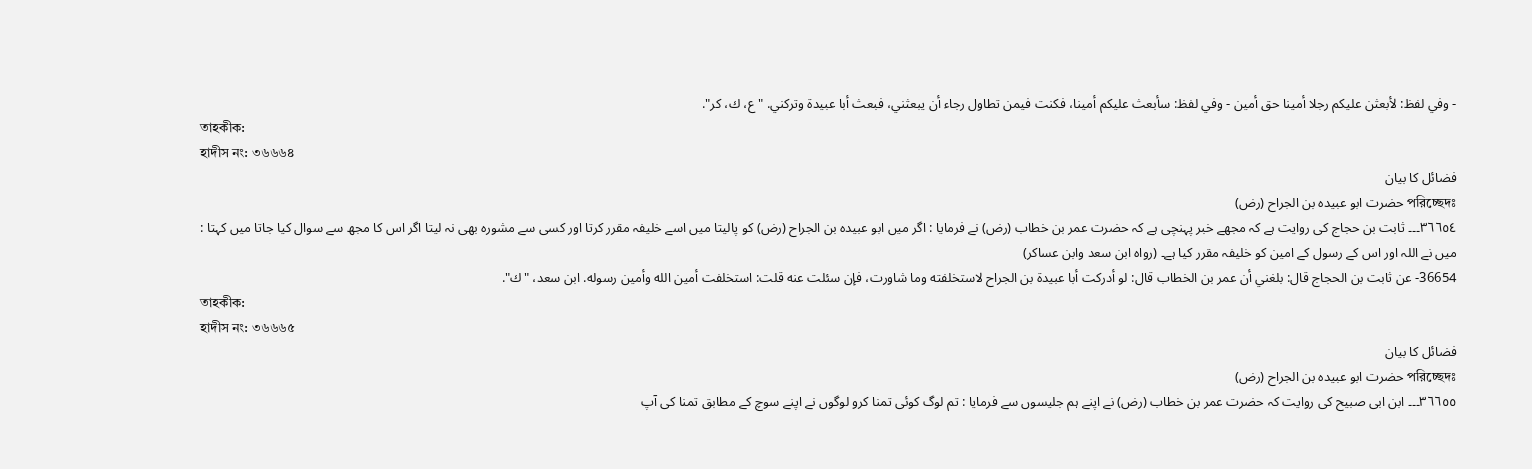- وفي لفظ: لأبعثن عليكم رجلا أمينا حق أمين - وفي لفظ: سأبعث عليكم أمينا، فكنت فيمن تطاول رجاء أن يبعثني، فبعث أبا عبيدة وتركني. "ع، ك، كر".
তাহকীক:
হাদীস নং: ৩৬৬৬৪
فضائل کا بیان
পরিচ্ছেদঃ حضرت ابو عبیدہ بن الجراح (رض)
٣٦٦٥٤۔۔۔ ثابت بن حجاج کی روایت ہے کہ مجھے خبر پہنچی ہے کہ حضرت عمر بن خطاب (رض) نے فرمایا : اگر میں ابو عبیدہ بن الجراح (رض) کو پالیتا میں اسے خلیفہ مقرر کرتا اور کسی سے مشورہ بھی نہ لیتا اگر اس کا مجھ سے سوال کیا جاتا میں کہتا : میں نے اللہ اور اس کے رسول کے امین کو خلیفہ مقرر کیا ہے۔ (رواہ ابن سعد وابن عساکر)
36654- عن ثابت بن الحجاج قال: بلغني أن عمر بن الخطاب قال: لو أدركت أبا عبيدة بن الجراح لاستخلفته وما شاورت، فإن سئلت عنه قلت: استخلفت أمين الله وأمين رسوله. ابن سعد، "ك".
তাহকীক:
হাদীস নং: ৩৬৬৬৫
فضائل کا بیان
পরিচ্ছেদঃ حضرت ابو عبیدہ بن الجراح (رض)
٣٦٦٥٥۔۔۔ ابن ابی صبیح کی روایت کہ حضرت عمر بن خطاب (رض) نے اپنے ہم جلیسوں سے فرمایا : تم لوگ کوئی تمنا کرو لوگوں نے اپنے سوچ کے مطابق تمنا کی آپ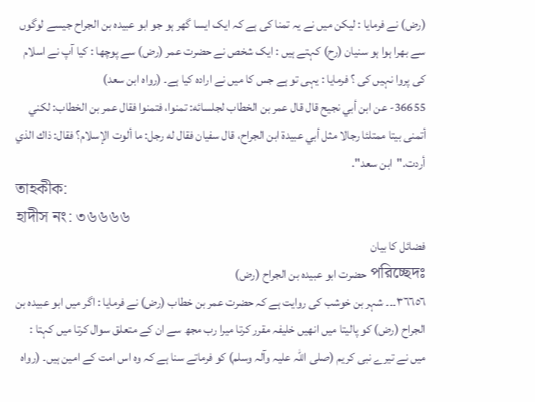(رض) نے فرمایا : لیکن میں نے یہ تمنا کی ہے کہ ایک ایسا گھر ہو جو ابو عبیدہ بن الجراح جیسے لوگوں سے بھرا ہوا ہو سنیان (رح) کہتے ہیں : ایک شخص نے حضرت عمر (رض) سے پوچھا : کیا آپ نے اسلام کی پروا نہیں کی ؟ فرمایا : یہی تو ہے جس کا میں نے ارادہ کیا ہے۔ (رواہ ابن سعد)
36655- عن ابن أبي نجيح قال قال عمر بن الخطاب لجلسائه: تمنوا، فتمنوا فقال عمر بن الخطاب: لكني أتمنى بيتا ممتلئا رجالا مثل أبي عبيدة ابن الجراح، قال سفيان فقال له رجل: ما ألوت الإسلام؟ فقال: ذاك الذي أردت."ابن سعد".
তাহকীক:
হাদীস নং: ৩৬৬৬৬
فضائل کا بیان
পরিচ্ছেদঃ حضرت ابو عبیدہ بن الجراح (رض)
٣٦٦٥٦۔۔۔ شہر بن خوشب کی روایت ہے کہ حضرت عمر بن خطاب (رض) نے فرمایا : اگر میں ابو عبیدہ بن الجراح (رض) کو پالیتا میں انھیں خلیفہ مقرر کرتا میرا رب مجھ سے ان کے متعلق سوال کرتا میں کہتا : میں نے تیرے نبی کریم (صلی اللہ علیہ وآلہ وسلم) کو فرماتے سنا ہے کہ وہ اس امت کے امین ہیں۔ (رواہ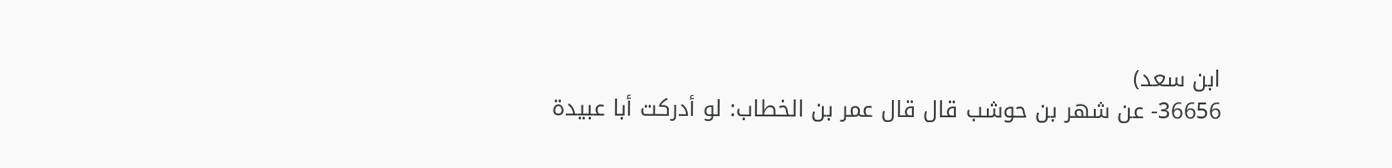ابن سعد)
36656- عن شهر بن حوشب قال قال عمر بن الخطاب: لو أدركت أبا عبيدة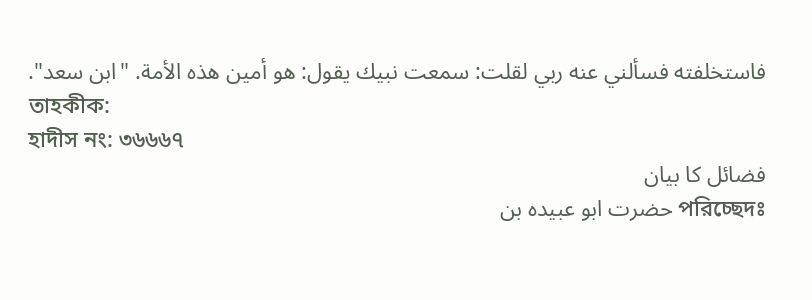فاستخلفته فسألني عنه ربي لقلت: سمعت نبيك يقول: هو أمين هذه الأمة. "ابن سعد".
তাহকীক:
হাদীস নং: ৩৬৬৬৭
فضائل کا بیان
পরিচ্ছেদঃ حضرت ابو عبیدہ بن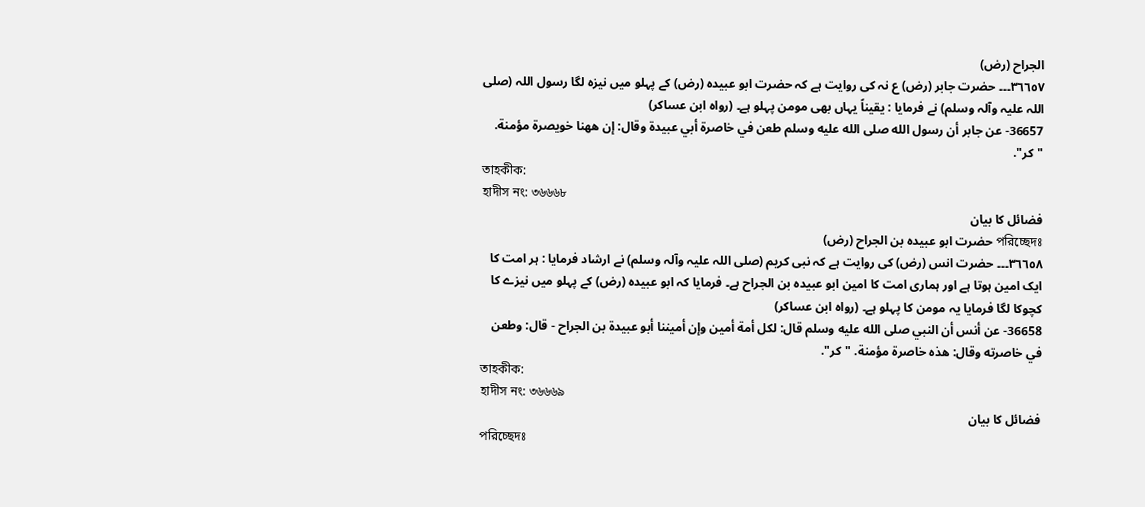الجراح (رض)
٣٦٦٥٧۔۔۔ حضرت جابر (رض) ع نہ کی روایت ہے کہ حضرت ابو عبیدہ (رض) کے پہلو میں نیزہ لگا رسول اللہ (صلی اللہ علیہ وآلہ وسلم) نے فرمایا : یقیناً یہاں بھی مومن پہلو ہے۔ (رواہ ابن عساکر)
36657- عن جابر أن رسول الله صلى الله عليه وسلم طعن في خاصرة أبي عبيدة وقال: إن ههنا خويصرة مؤمنة. "كر".
তাহকীক:
হাদীস নং: ৩৬৬৬৮
فضائل کا بیان
পরিচ্ছেদঃ حضرت ابو عبیدہ بن الجراح (رض)
٣٦٦٥٨۔۔۔ حضرت انس (رض) کی روایت ہے کہ نبی کریم (صلی اللہ علیہ وآلہ وسلم) نے ارشاد فرمایا : ہر امت کا ایک امین ہوتا ہے اور ہماری امت کا امین ابو عبیدہ بن الجراح ہے۔ فرمایا کہ ابو عبیدہ (رض) کے پہلو میں نیزے کا کچوکا لگا فرمایا یہ مومن کا پہلو ہے۔ (رواہ ابن عساکر)
36658- عن أنس أن النبي صلى الله عليه وسلم قال: لكل أمة أمين وإن أميننا أبو عبيدة بن الجراح - قال: وطعن في خاصرته وقال: هذه خاصرة مؤمنة. "كر".
তাহকীক:
হাদীস নং: ৩৬৬৬৯
فضائل کا بیان
পরিচ্ছেদঃ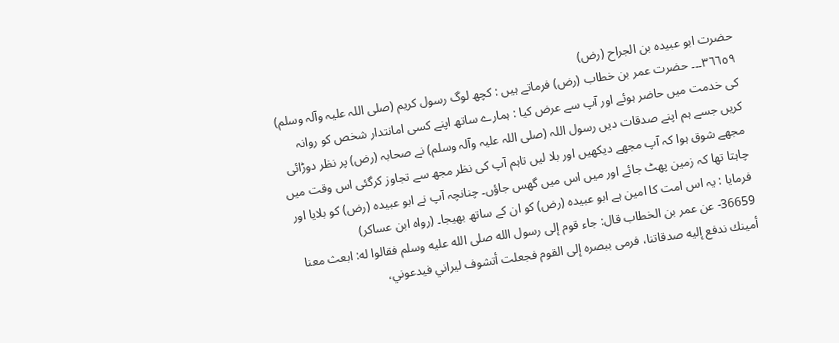حضرت ابو عبیدہ بن الجراح (رض)
٣٦٦٥٩۔۔۔ حضرت عمر بن خطاب (رض) فرماتے ہیں : کچھ لوگ رسول کریم (صلی اللہ علیہ وآلہ وسلم) کی خدمت میں حاضر ہوئے اور آپ سے عرض کیا : ہمارے ساتھ اپنے کسی امانتدار شخص کو روانہ کریں جسے ہم اپنے صدقات دیں رسول اللہ (صلی اللہ علیہ وآلہ وسلم) نے صحابہ (رض) پر نظر دوڑائی مجھے شوق ہوا کہ آپ مجھے دیکھیں اور بلا لیں تاہم آپ کی نظر مجھ سے تجاوز کرگئی اس وقت میں چاہتا تھا کہ زمین پھٹ جائے اور میں اس میں گھس جاؤں۔ چنانچہ آپ نے ابو عبیدہ (رض) کو بلایا اور فرمایا : یہ اس امت کا امین ہے ابو عبیدہ (رض) کو ان کے ساتھ بھیجا۔ (رواہ ابن عساکر)
36659- عن عمر بن الخطاب قال: جاء قوم إلى رسول الله صلى الله عليه وسلم فقالوا له: ابعث معنا أمينك ندفع إليه صدقاتنا، فرمى ببصره إلى القوم فجعلت أتشوف ليراني فيدعوني،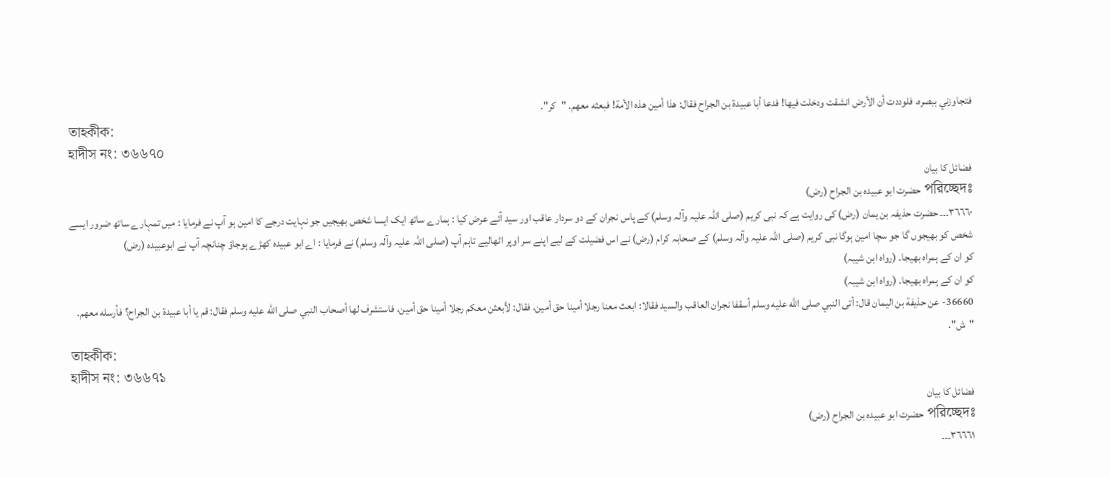فتجاوزني ببصره، فلوددت أن الأرض انشقت ودخلت فيها! فدعا أبا عبيدة بن الجراح فقال: هذا أمين هذه الأمة! فبعثه معهم. "كر".
তাহকীক:
হাদীস নং: ৩৬৬৭০
فضائل کا بیان
পরিচ্ছেদঃ حضرت ابو عبیدہ بن الجراح (رض)
٣٦٦٦٠۔۔۔ حضرت حذیفہ بن یمان (رض) کی روایت ہے کہ نبی کریم (صلی اللہ علیہ وآلہ وسلم) کے پاس نجران کے دو سردار عاقب اور سید آئے عرض کیا : ہمارے ساتھ ایک ایسا شخص بھیجیں جو نہایت درجے کا امین ہو آپ نے فرمایا : میں تمہارے ساتھ ضرور ایسے شخص کو بھیجوں گا جو سچا امین ہوگا نبی کریم (صلی اللہ علیہ وآلہ وسلم) کے صحابہ کرام (رض) نے اس فضیلت کے لیے اپنے سر اوپر اٹھالیے تاہم آپ (صلی اللہ علیہ وآلہ وسلم) نے فرمایا : اے ابو عبیدہ کھڑے ہوجاؤ چنانچہ آپ نے ابوعبیدہ (رض)
کو ان کے ہمراہ بھیجا۔ (رواہ ابن شیبہ)
کو ان کے ہمراہ بھیجا۔ (رواہ ابن شیبہ)
36660- عن حذيفة بن اليمان قال: أتى النبي صلى الله عليه وسلم أسقفا نجران العاقب والسيد فقالا: ابعث معنا رجلا أمينا حق أمين، فقال: لأبعثن معكم رجلا أمينا حق أمين، فاستشرف لها أصحاب النبي صلى الله عليه وسلم فقال: قم يا أبا عبيدة بن الجراح؟ فأرسله معهم. "ش".
তাহকীক:
হাদীস নং: ৩৬৬৭১
فضائل کا بیان
পরিচ্ছেদঃ حضرت ابو عبیدہ بن الجراح (رض)
٣٦٦٦١۔۔۔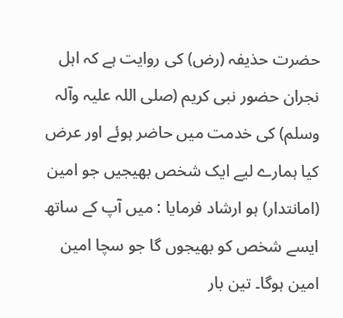حضرت حذیفہ (رض) کی روایت ہے کہ اہل نجران حضور نبی کریم (صلی اللہ علیہ وآلہ وسلم) کی خدمت میں حاضر ہوئے اور عرض کیا ہمارے لیے ایک شخص بھیجیں جو امین (امانتدار) ہو ارشاد فرمایا : میں آپ کے ساتھ ایسے شخص کو بھیجوں گا جو سچا امین امین ہوگا۔ تین بار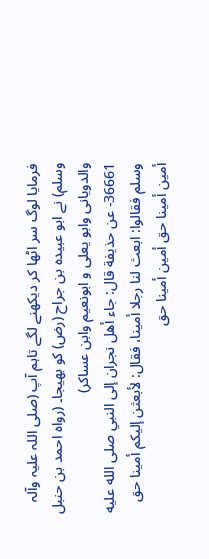فرمایا لوگ سر اٹھا کر دیکھنے لگے تاہم آپ (صلی اللہ علیہ وآلہ وسلم) نے ابو عبیدہ بن جراح (رض) کو بھیجا۔ (رواہ احمد بن حنبل والدویانی وابو یعلی و ابونعیم وابن عساکر)
36661- عن حذيفة قال: جاء أهل نجران إلى النبي صلى الله عليه وسلم فقالوا: ابعث لنا رجلا أمينا، فقال: لأبعثن إليكم أمينا حق أمين أمينا حق أمين أمينا حق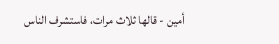أمين - قالها ثلاث مرات، فاستشرف الناس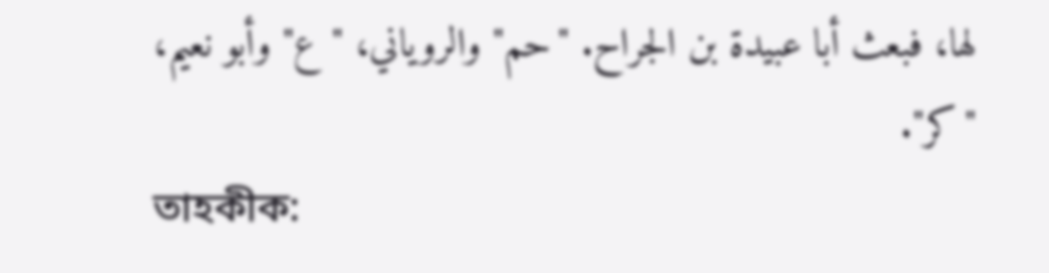لها، فبعث أبا عبيدة بن الجراح. "حم" والروياني، "ع" وأبو نعيم، "كر".
তাহকীক: